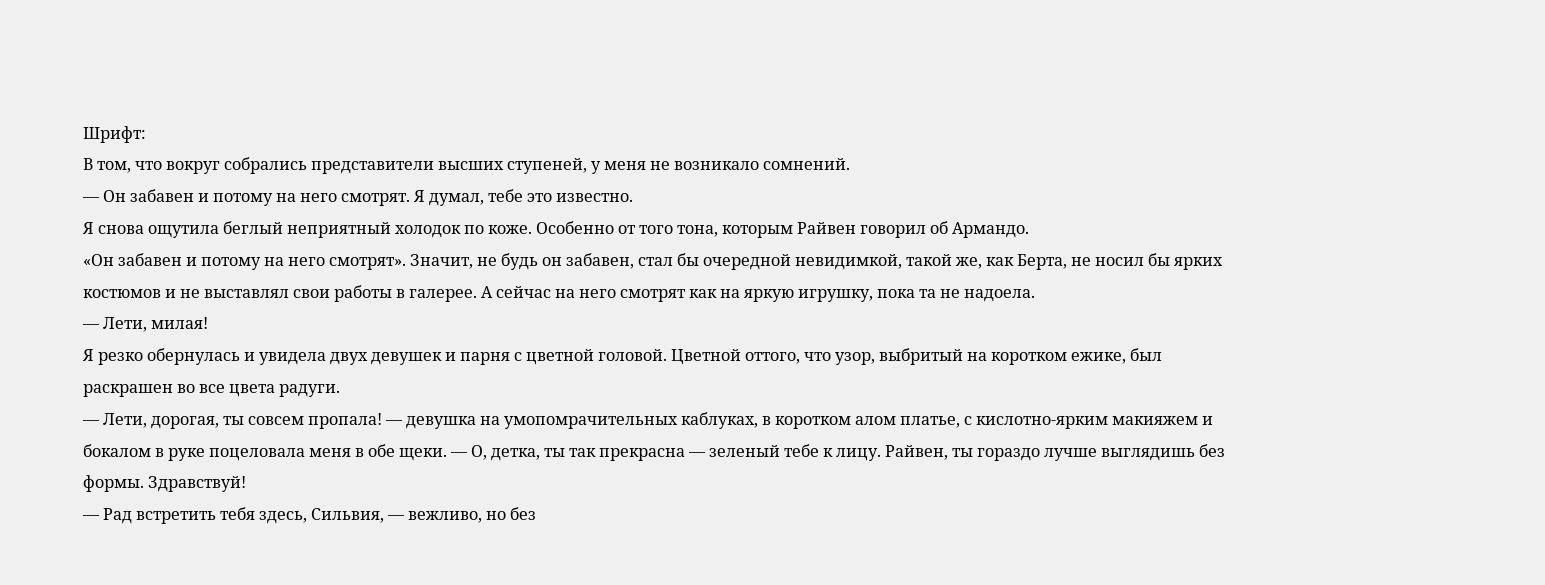Шрифт:
В том, что вокруг собрались представители высших ступеней, у меня не возникало сомнений.
— Он забавен и потому на него смотрят. Я думал, тебе это известно.
Я снова ощутила беглый неприятный холодок по коже. Особенно от того тона, которым Райвен говорил об Армандо.
«Он забавен и потому на него смотрят». Значит, не будь он забавен, стал бы очередной невидимкой, такой же, как Берта, не носил бы ярких костюмов и не выставлял свои работы в галерее. А сейчас на него смотрят как на яркую игрушку, пока та не надоела.
— Лети, милая!
Я резко обернулась и увидела двух девушек и парня с цветной головой. Цветной оттого, что узор, выбритый на коротком ежике, был раскрашен во все цвета радуги.
— Лети, дорогая, ты совсем пропала! — девушка на умопомрачительных каблуках, в коротком алом платье, с кислотно-ярким макияжем и бокалом в руке поцеловала меня в обе щеки. — О, детка, ты так прекрасна — зеленый тебе к лицу. Райвен, ты гораздо лучше выглядишь без формы. Здравствуй!
— Рад встретить тебя здесь, Сильвия, — вежливо, но без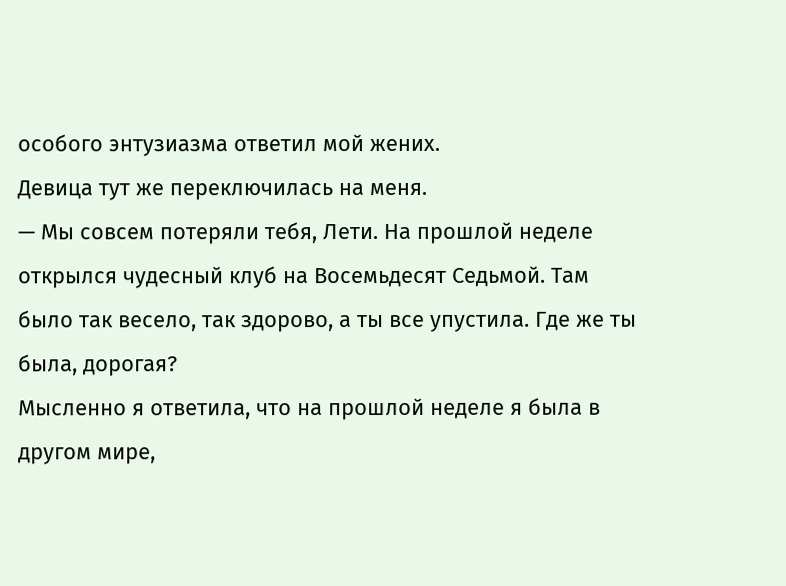особого энтузиазма ответил мой жених.
Девица тут же переключилась на меня.
— Мы совсем потеряли тебя, Лети. На прошлой неделе открылся чудесный клуб на Восемьдесят Седьмой. Там было так весело, так здорово, а ты все упустила. Где же ты была, дорогая?
Мысленно я ответила, что на прошлой неделе я была в другом мире,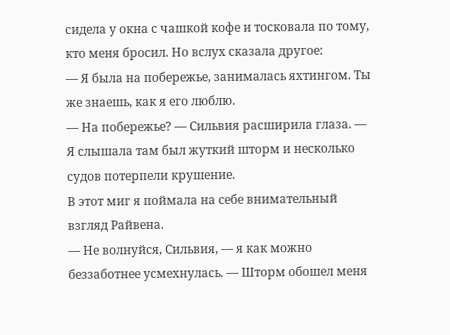сидела у окна с чашкой кофе и тосковала по тому, кто меня бросил. Но вслух сказала другое:
— Я была на побережье, занималась яхтингом. Ты же знаешь, как я его люблю.
— На побережье? — Сильвия расширила глаза. — Я слышала там был жуткий шторм и несколько судов потерпели крушение.
В этот миг я поймала на себе внимательный взгляд Райвена.
— Не волнуйся, Сильвия, — я как можно беззаботнее усмехнулась. — Шторм обошел меня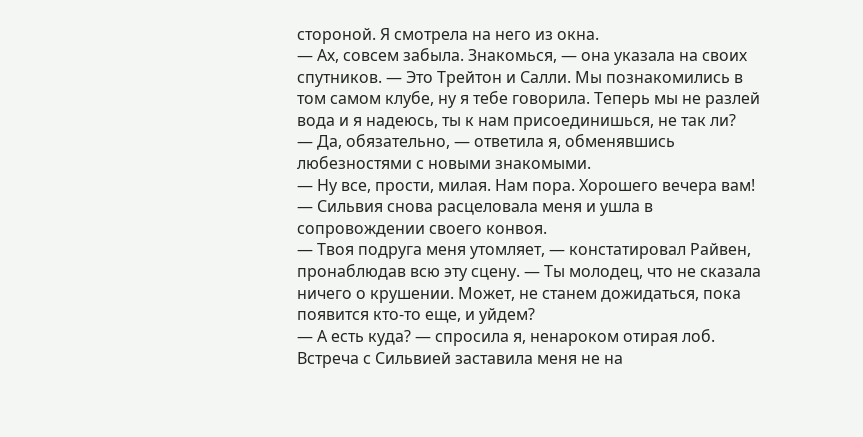стороной. Я смотрела на него из окна.
— Ах, совсем забыла. Знакомься, — она указала на своих спутников. — Это Трейтон и Салли. Мы познакомились в том самом клубе, ну я тебе говорила. Теперь мы не разлей вода и я надеюсь, ты к нам присоединишься, не так ли?
— Да, обязательно, — ответила я, обменявшись любезностями с новыми знакомыми.
— Ну все, прости, милая. Нам пора. Хорошего вечера вам! — Сильвия снова расцеловала меня и ушла в сопровождении своего конвоя.
— Твоя подруга меня утомляет, — констатировал Райвен, пронаблюдав всю эту сцену. — Ты молодец, что не сказала ничего о крушении. Может, не станем дожидаться, пока появится кто-то еще, и уйдем?
— А есть куда? — спросила я, ненароком отирая лоб.
Встреча с Сильвией заставила меня не на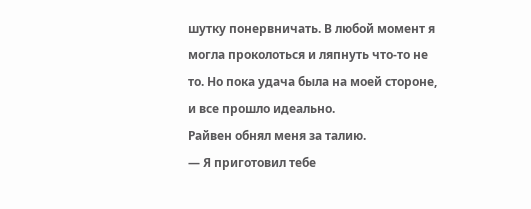шутку понервничать. В любой момент я могла проколоться и ляпнуть что-то не то. Но пока удача была на моей стороне, и все прошло идеально.
Райвен обнял меня за талию.
— Я приготовил тебе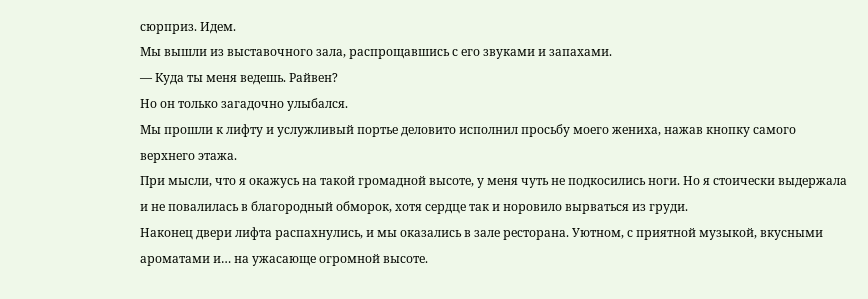сюрприз. Идем.
Мы вышли из выставочного зала, распрощавшись с его звуками и запахами.
— Куда ты меня ведешь. Райвен?
Но он только загадочно улыбался.
Мы прошли к лифту и услужливый портье деловито исполнил просьбу моего жениха, нажав кнопку самого верхнего этажа.
При мысли, что я окажусь на такой громадной высоте, у меня чуть не подкосились ноги. Но я стоически выдержала и не повалилась в благородный обморок, хотя сердце так и норовило вырваться из груди.
Наконец двери лифта распахнулись, и мы оказались в зале ресторана. Уютном, с приятной музыкой, вкусными ароматами и… на ужасающе огромной высоте.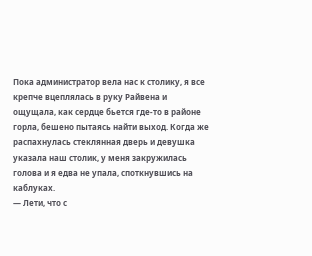Пока администратор вела нас к столику, я все крепче вцеплялась в руку Райвена и ощущала, как сердце бьется где-то в районе горла, бешено пытаясь найти выход. Когда же распахнулась стеклянная дверь и девушка указала наш столик, у меня закружилась голова и я едва не упала, споткнувшись на каблуках.
— Лети, что с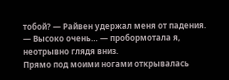тобой? — Райвен удержал меня от падения.
— Высоко очень… — пробормотала я, неотрывно глядя вниз.
Прямо под моими ногами открывалась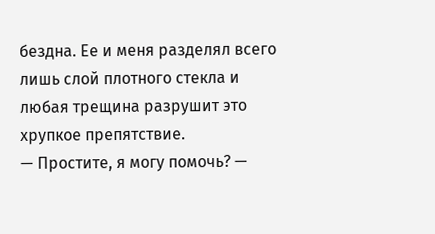бездна. Ее и меня разделял всего лишь слой плотного стекла и любая трещина разрушит это хрупкое препятствие.
— Простите, я могу помочь? —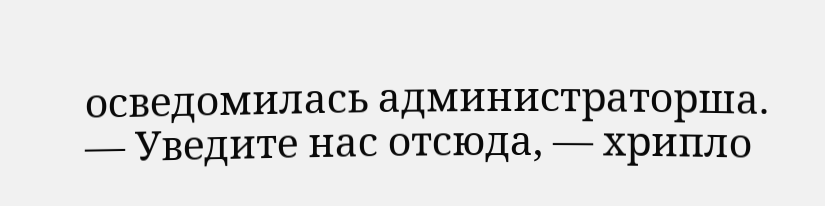осведомилась администраторша.
— Уведите нас отсюда, — хрипло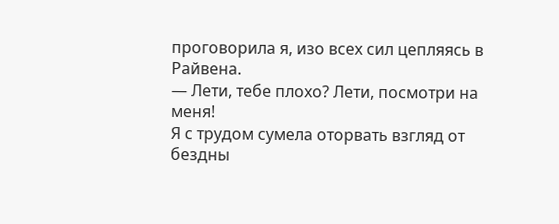проговорила я, изо всех сил цепляясь в Райвена.
— Лети, тебе плохо? Лети, посмотри на меня!
Я с трудом сумела оторвать взгляд от бездны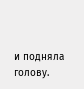и подняла голову.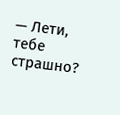— Лети, тебе страшно?